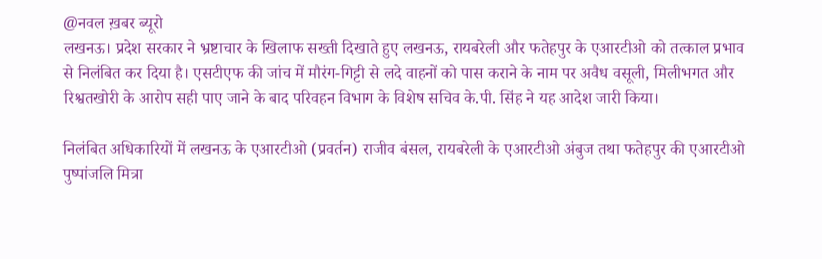@नवल ख़बर ब्यूरो
लखनऊ। प्रदेश सरकार ने भ्रष्टाचार के खिलाफ सख्ती दिखाते हुए लखनऊ, रायबरेली और फतेहपुर के एआरटीओ को तत्काल प्रभाव से निलंबित कर दिया है। एसटीएफ की जांच में मौरंग-गिट्टी से लदे वाहनों को पास कराने के नाम पर अवैध वसूली, मिलीभगत और रिश्वतखोरी के आरोप सही पाए जाने के बाद परिवहन विभाग के विशेष सचिव के.पी. सिंह ने यह आदेश जारी किया।

निलंबित अधिकारियों में लखनऊ के एआरटीओ (प्रवर्तन) राजीव बंसल, रायबरेली के एआरटीओ अंबुज तथा फतेहपुर की एआरटीओ पुष्पांजलि मित्रा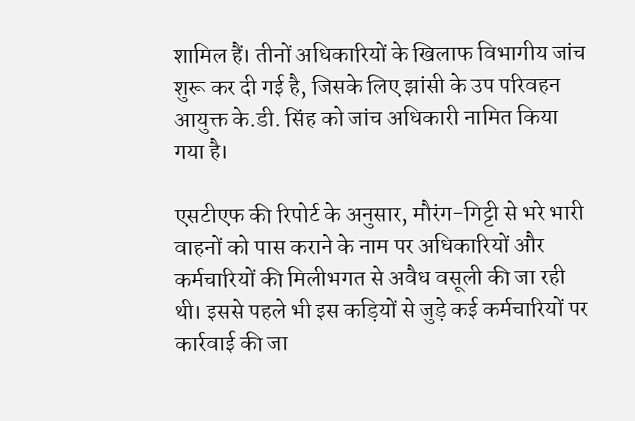शामिल हैं। तीनों अधिकारियों के खिलाफ विभागीय जांच शुरू कर दी गई है, जिसके लिए झांसी के उप परिवहन आयुक्त के.डी. सिंह को जांच अधिकारी नामित किया गया है।

एसटीएफ की रिपोर्ट के अनुसार, मौरंग-गिट्टी से भरे भारी वाहनों को पास कराने के नाम पर अधिकारियों और कर्मचारियों की मिलीभगत से अवैध वसूली की जा रही थी। इससे पहले भी इस कड़ियों से जुड़े कई कर्मचारियों पर कार्रवाई की जा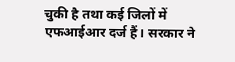चुकी है तथा कई जिलों में एफआईआर दर्ज हैं। सरकार ने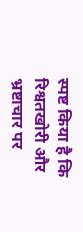स्पष्ट किया है कि रिश्वतखोरी और भ्रष्टाचार पर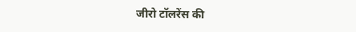जीरो टॉलरेंस की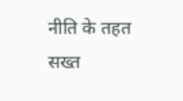नीति के तहत सख्त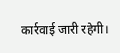कार्रवाई जारी रहेगी।